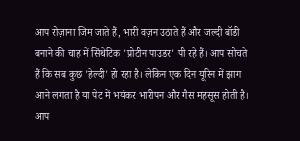आप रोज़ाना जिम जाते हैं, भारी वज़न उठाते हैं और जल्दी बॉडी बनाने की चाह में सिंथेटिक 'प्रोटीन पाउडर' पी रहे हैं। आप सोचते हैं कि सब कुछ 'हेल्दी' हो रहा है। लेकिन एक दिन यूरिन में झाग आने लगता है या पेट में भयंकर भारीपन और गैस महसूस होती है। आप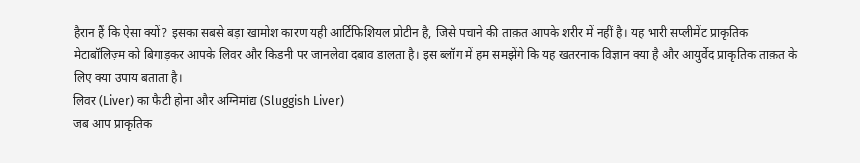हैरान हैं कि ऐसा क्यों? इसका सबसे बड़ा खामोश कारण यही आर्टिफिशियल प्रोटीन है, जिसे पचाने की ताक़त आपके शरीर में नहीं है। यह भारी सप्लीमेंट प्राकृतिक मेटाबॉलिज़्म को बिगाड़कर आपके लिवर और किडनी पर जानलेवा दबाव डालता है। इस ब्लॉग में हम समझेंगे कि यह खतरनाक विज्ञान क्या है और आयुर्वेद प्राकृतिक ताक़त के लिए क्या उपाय बताता है।
लिवर (Liver) का फैटी होना और अग्निमांद्य (Sluggish Liver)
जब आप प्राकृतिक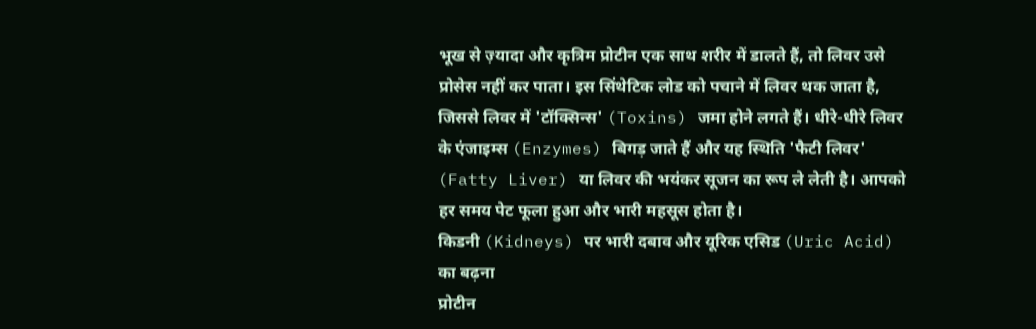भूख से ज़्यादा और कृत्रिम प्रोटीन एक साथ शरीर में डालते हैं, तो लिवर उसे प्रोसेस नहीं कर पाता। इस सिंथेटिक लोड को पचाने में लिवर थक जाता है, जिससे लिवर में 'टॉक्सिन्स' (Toxins) जमा होने लगते हैं। धीरे-धीरे लिवर के एंजाइम्स (Enzymes) बिगड़ जाते हैं और यह स्थिति 'फैटी लिवर' (Fatty Liver) या लिवर की भयंकर सूजन का रूप ले लेती है। आपको हर समय पेट फूला हुआ और भारी महसूस होता है।
किडनी (Kidneys) पर भारी दबाव और यूरिक एसिड (Uric Acid) का बढ़ना
प्रोटीन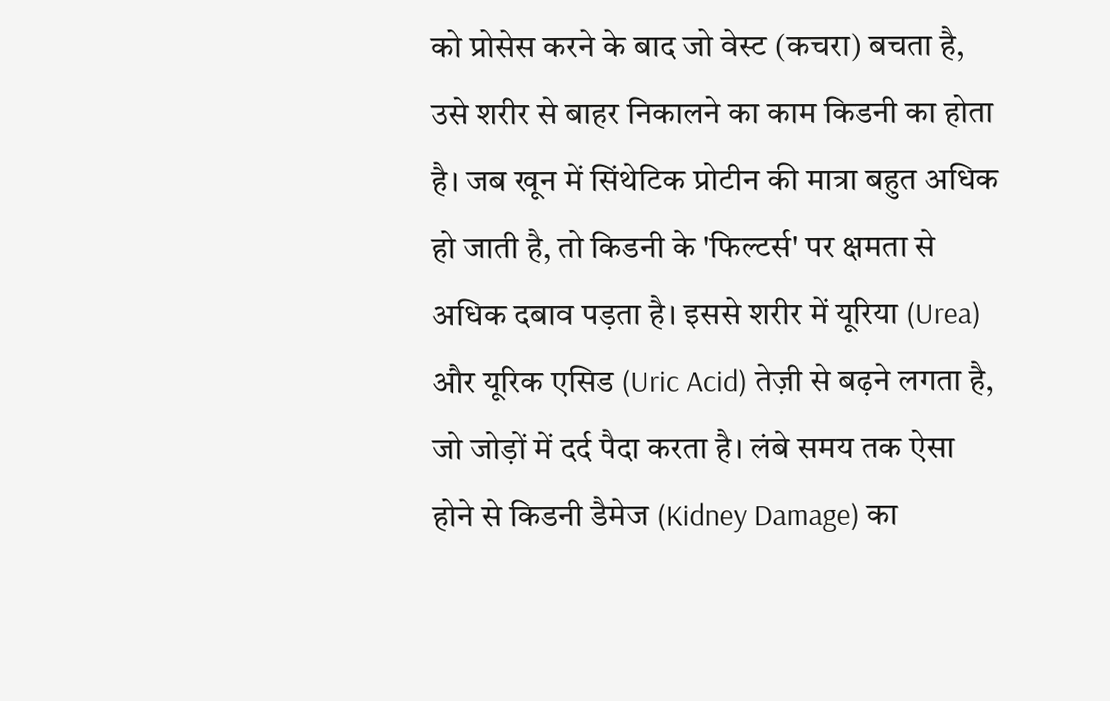को प्रोसेस करने के बाद जो वेस्ट (कचरा) बचता है, उसे शरीर से बाहर निकालने का काम किडनी का होता है। जब खून में सिंथेटिक प्रोटीन की मात्रा बहुत अधिक हो जाती है, तो किडनी के 'फिल्टर्स' पर क्षमता से अधिक दबाव पड़ता है। इससे शरीर में यूरिया (Urea) और यूरिक एसिड (Uric Acid) तेज़ी से बढ़ने लगता है, जो जोड़ों में दर्द पैदा करता है। लंबे समय तक ऐसा होने से किडनी डैमेज (Kidney Damage) का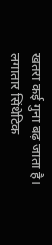खतरा कई गुना बढ़ जाता है।
लगातार सिंथेटिक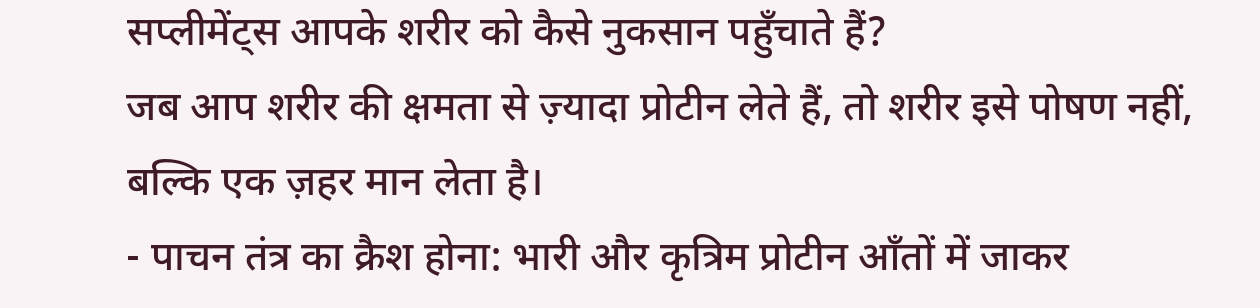सप्लीमेंट्स आपके शरीर को कैसे नुकसान पहुँचाते हैं?
जब आप शरीर की क्षमता से ज़्यादा प्रोटीन लेते हैं, तो शरीर इसे पोषण नहीं, बल्कि एक ज़हर मान लेता है।
- पाचन तंत्र का क्रैश होना: भारी और कृत्रिम प्रोटीन आँतों में जाकर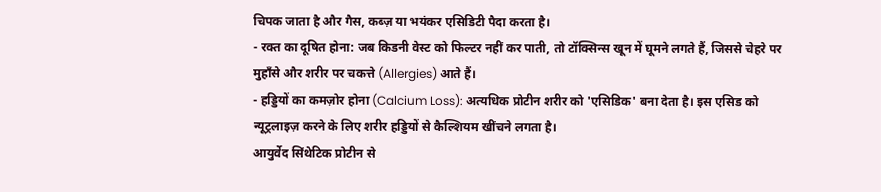चिपक जाता है और गैस, कब्ज़ या भयंकर एसिडिटी पैदा करता है।
- रक्त का दूषित होना: जब किडनी वेस्ट को फिल्टर नहीं कर पाती, तो टॉक्सिन्स खून में घूमने लगते हैं, जिससे चेहरे पर मुहाँसे और शरीर पर चकत्ते (Allergies) आते हैं।
- हड्डियों का कमज़ोर होना (Calcium Loss): अत्यधिक प्रोटीन शरीर को 'एसिडिक' बना देता है। इस एसिड को न्यूट्रलाइज़ करने के लिए शरीर हड्डियों से कैल्शियम खींचने लगता है।
आयुर्वेद सिंथेटिक प्रोटीन से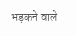भड़कने वाले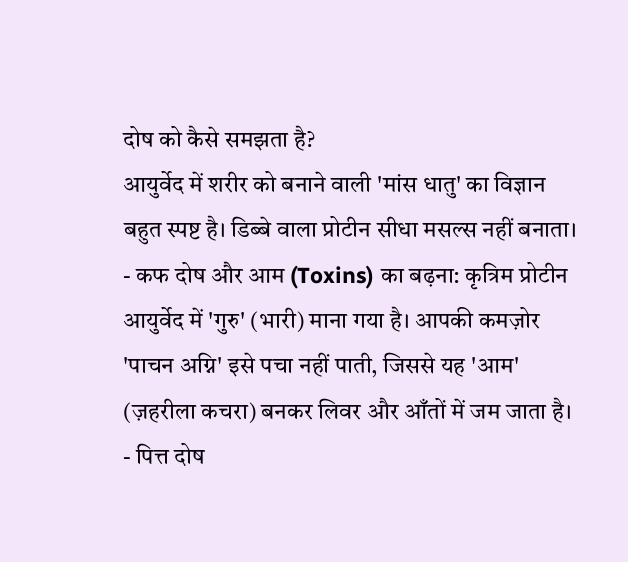दोष को कैसे समझता है?
आयुर्वेद में शरीर को बनाने वाली 'मांस धातु' का विज्ञान बहुत स्पष्ट है। डिब्बे वाला प्रोटीन सीधा मसल्स नहीं बनाता।
- कफ दोष और आम (Toxins) का बढ़ना: कृत्रिम प्रोटीन आयुर्वेद में 'गुरु' (भारी) माना गया है। आपकी कमज़ोर 'पाचन अग्नि' इसे पचा नहीं पाती, जिससे यह 'आम' (ज़हरीला कचरा) बनकर लिवर और आँतों में जम जाता है।
- पित्त दोष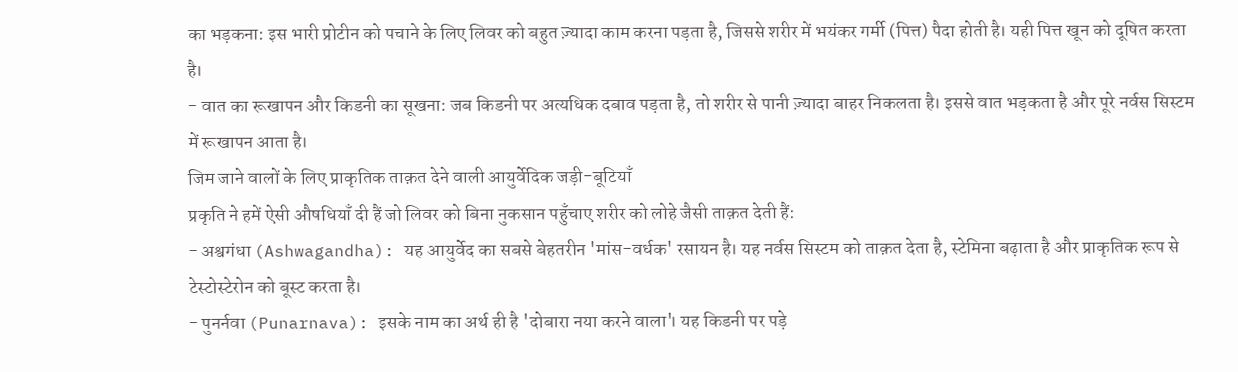का भड़कना: इस भारी प्रोटीन को पचाने के लिए लिवर को बहुत ज़्यादा काम करना पड़ता है, जिससे शरीर में भयंकर गर्मी (पित्त) पैदा होती है। यही पित्त खून को दूषित करता है।
- वात का रूखापन और किडनी का सूखना: जब किडनी पर अत्यधिक दबाव पड़ता है, तो शरीर से पानी ज़्यादा बाहर निकलता है। इससे वात भड़कता है और पूरे नर्वस सिस्टम में रूखापन आता है।
जिम जाने वालों के लिए प्राकृतिक ताक़त देने वाली आयुर्वेदिक जड़ी-बूटियाँ
प्रकृति ने हमें ऐसी औषधियाँ दी हैं जो लिवर को बिना नुकसान पहुँचाए शरीर को लोहे जैसी ताक़त देती हैं:
- अश्वगंधा (Ashwagandha): यह आयुर्वेद का सबसे बेहतरीन 'मांस-वर्धक' रसायन है। यह नर्वस सिस्टम को ताक़त देता है, स्टेमिना बढ़ाता है और प्राकृतिक रूप से टेस्टोस्टेरोन को बूस्ट करता है।
- पुनर्नवा (Punarnava): इसके नाम का अर्थ ही है 'दोबारा नया करने वाला'। यह किडनी पर पड़े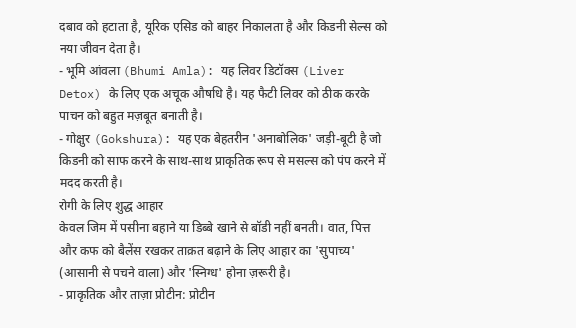दबाव को हटाता है, यूरिक एसिड को बाहर निकालता है और किडनी सेल्स को नया जीवन देता है।
- भूमि आंवला (Bhumi Amla): यह लिवर डिटॉक्स (Liver Detox) के लिए एक अचूक औषधि है। यह फैटी लिवर को ठीक करके पाचन को बहुत मज़बूत बनाती है।
- गोक्षुर (Gokshura): यह एक बेहतरीन 'अनाबोलिक' जड़ी-बूटी है जो किडनी को साफ करने के साथ-साथ प्राकृतिक रूप से मसल्स को पंप करने में मदद करती है।
रोगी के लिए शुद्ध आहार
केवल जिम में पसीना बहाने या डिब्बे खाने से बॉडी नहीं बनती। वात, पित्त और कफ को बैलेंस रखकर ताक़त बढ़ाने के लिए आहार का 'सुपाच्य' (आसानी से पचने वाला) और 'स्निग्ध' होना ज़रूरी है।
- प्राकृतिक और ताज़ा प्रोटीन: प्रोटीन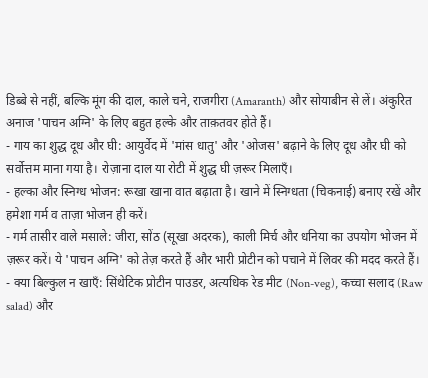डिब्बे से नहीं, बल्कि मूंग की दाल, काले चने, राजगीरा (Amaranth) और सोयाबीन से लें। अंकुरित अनाज 'पाचन अग्नि' के लिए बहुत हल्के और ताक़तवर होते हैं।
- गाय का शुद्ध दूध और घी: आयुर्वेद में 'मांस धातु' और 'ओजस' बढ़ाने के लिए दूध और घी को सर्वोत्तम माना गया है। रोज़ाना दाल या रोटी में शुद्ध घी ज़रूर मिलाएँ।
- हल्का और स्निग्ध भोजन: रूखा खाना वात बढ़ाता है। खाने में स्निग्धता (चिकनाई) बनाए रखें और हमेशा गर्म व ताज़ा भोजन ही करें।
- गर्म तासीर वाले मसाले: जीरा, सोंठ (सूखा अदरक), काली मिर्च और धनिया का उपयोग भोजन में ज़रूर करें। ये 'पाचन अग्नि' को तेज़ करते हैं और भारी प्रोटीन को पचाने में लिवर की मदद करते हैं।
- क्या बिल्कुल न खाएँ: सिंथेटिक प्रोटीन पाउडर, अत्यधिक रेड मीट (Non-veg), कच्चा सलाद (Raw salad) और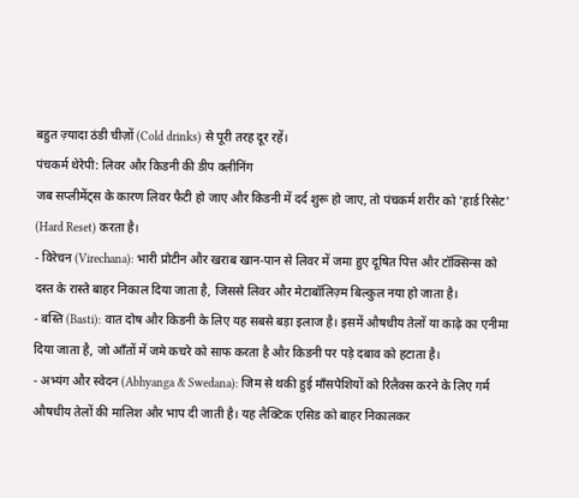बहुत ज़्यादा ठंडी चीज़ों (Cold drinks) से पूरी तरह दूर रहें।
पंचकर्म थेरेपी: लिवर और किडनी की डीप क्लीनिंग
जब सप्लीमेंट्स के कारण लिवर फैटी हो जाए और किडनी में दर्द शुरू हो जाए, तो पंचकर्म शरीर को 'हार्ड रिसेट' (Hard Reset) करता है।
- विरेचन (Virechana): भारी प्रोटीन और खराब खान-पान से लिवर में जमा हुए दूषित पित्त और टॉक्सिन्स को दस्त के रास्ते बाहर निकाल दिया जाता है, जिससे लिवर और मेटाबॉलिज़्म बिल्कुल नया हो जाता है।
- बस्ति (Basti): वात दोष और किडनी के लिए यह सबसे बड़ा इलाज है। इसमें औषधीय तेलों या काढ़े का एनीमा दिया जाता है, जो आँतों में जमे कचरे को साफ करता है और किडनी पर पड़े दबाव को हटाता है।
- अभ्यंग और स्वेदन (Abhyanga & Swedana): जिम से थकी हुई माँसपेशियों को रिलैक्स करने के लिए गर्म औषधीय तेलों की मालिश और भाप दी जाती है। यह लैक्टिक एसिड को बाहर निकालकर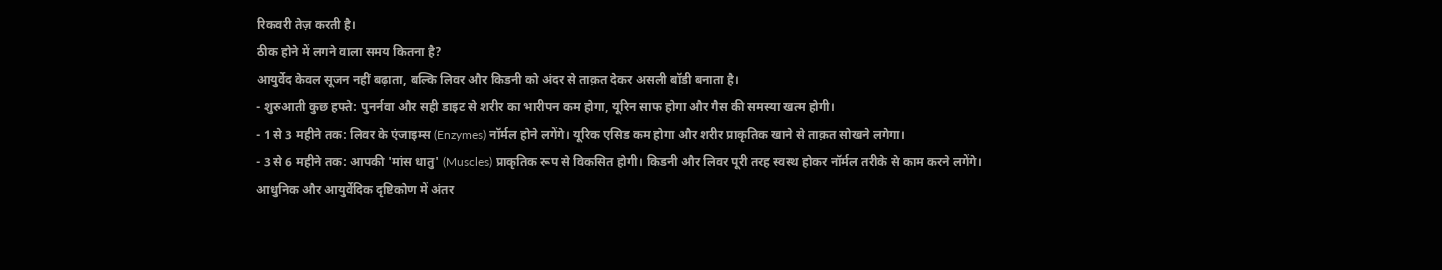रिकवरी तेज़ करती है।
ठीक होने में लगने वाला समय कितना है?
आयुर्वेद केवल सूजन नहीं बढ़ाता, बल्कि लिवर और किडनी को अंदर से ताक़त देकर असली बॉडी बनाता है।
- शुरुआती कुछ हफ्ते: पुनर्नवा और सही डाइट से शरीर का भारीपन कम होगा, यूरिन साफ होगा और गैस की समस्या खत्म होगी।
- 1 से 3 महीने तक: लिवर के एंजाइम्स (Enzymes) नॉर्मल होने लगेंगे। यूरिक एसिड कम होगा और शरीर प्राकृतिक खाने से ताक़त सोखने लगेगा।
- 3 से 6 महीने तक: आपकी 'मांस धातु' (Muscles) प्राकृतिक रूप से विकसित होगी। किडनी और लिवर पूरी तरह स्वस्थ होकर नॉर्मल तरीके से काम करने लगेंगे।
आधुनिक और आयुर्वेदिक दृष्टिकोण में अंतर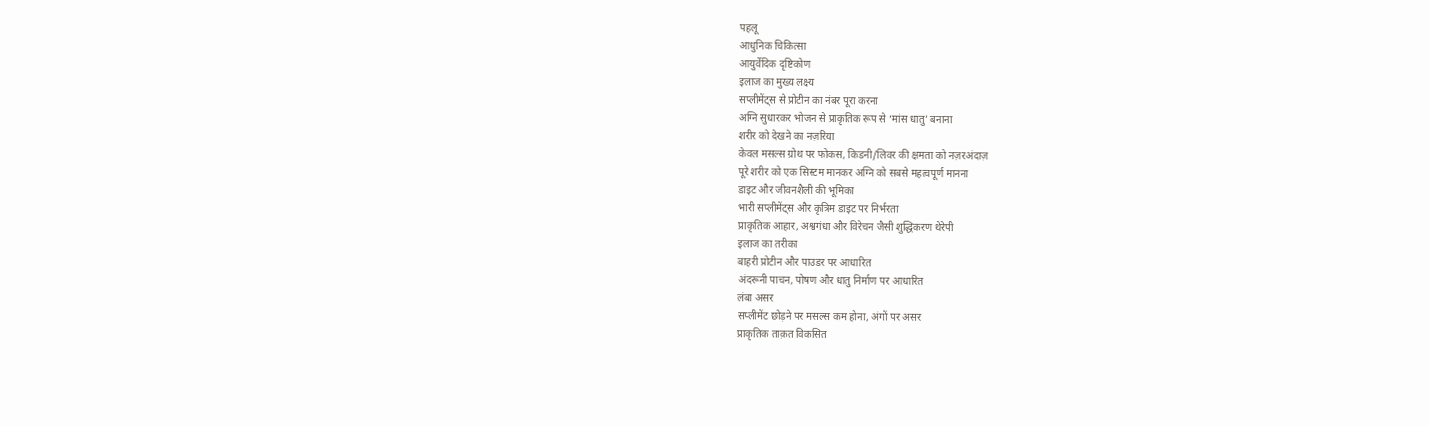पहलू
आधुनिक चिकित्सा
आयुर्वेदिक दृष्टिकोण
इलाज का मुख्य लक्ष्य
सप्लीमेंट्स से प्रोटीन का नंबर पूरा करना
अग्नि सुधारकर भोजन से प्राकृतिक रूप से ‘मांस धातु’ बनाना
शरीर को देखने का नज़रिया
केवल मसल्स ग्रोथ पर फोकस, किडनी/लिवर की क्षमता को नज़रअंदाज़
पूरे शरीर को एक सिस्टम मानकर अग्नि को सबसे महत्वपूर्ण मानना
डाइट और जीवनशैली की भूमिका
भारी सप्लीमेंट्स और कृत्रिम डाइट पर निर्भरता
प्राकृतिक आहार, अश्वगंधा और विरेचन जैसी शुद्धिकरण थेरेपी
इलाज का तरीका
बाहरी प्रोटीन और पाउडर पर आधारित
अंदरूनी पाचन, पोषण और धातु निर्माण पर आधारित
लंबा असर
सप्लीमेंट छोड़ने पर मसल्स कम होना, अंगों पर असर
प्राकृतिक ताक़त विकसित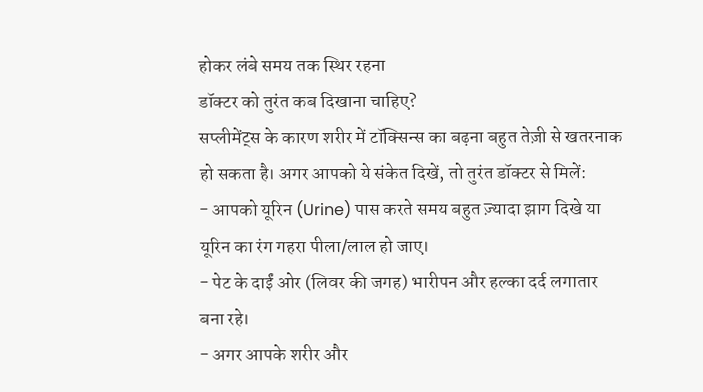होकर लंबे समय तक स्थिर रहना
डॉक्टर को तुरंत कब दिखाना चाहिए?
सप्लीमेंट्स के कारण शरीर में टॉक्सिन्स का बढ़ना बहुत तेज़ी से खतरनाक हो सकता है। अगर आपको ये संकेत दिखें, तो तुरंत डॉक्टर से मिलें:
- आपको यूरिन (Urine) पास करते समय बहुत ज़्यादा झाग दिखे या यूरिन का रंग गहरा पीला/लाल हो जाए।
- पेट के दाईं ओर (लिवर की जगह) भारीपन और हल्का दर्द लगातार बना रहे।
- अगर आपके शरीर और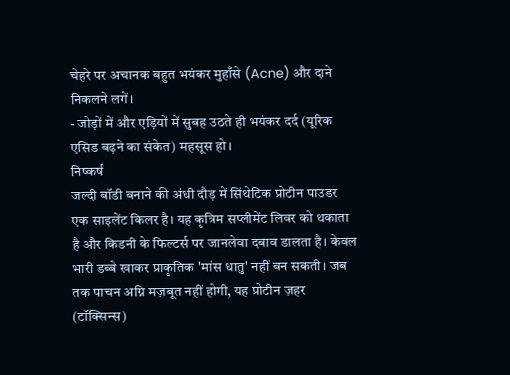चेहरे पर अचानक बहुत भयंकर मुहाँसे (Acne) और दाने निकलने लगें।
- जोड़ों में और एड़ियों में सुबह उठते ही भयंकर दर्द (यूरिक एसिड बढ़ने का संकेत) महसूस हो।
निष्कर्ष
जल्दी बॉडी बनाने की अंधी दौड़ में सिंथेटिक प्रोटीन पाउडर एक साइलेंट किलर है। यह कृत्रिम सप्लीमेंट लिवर को थकाता है और किडनी के फिल्टर्स पर जानलेवा दबाव डालता है। केवल भारी डब्बे खाकर प्राकृतिक 'मांस धातु' नहीं बन सकती। जब तक पाचन अग्नि मज़बूत नहीं होगी, यह प्रोटीन ज़हर (टॉक्सिन्स)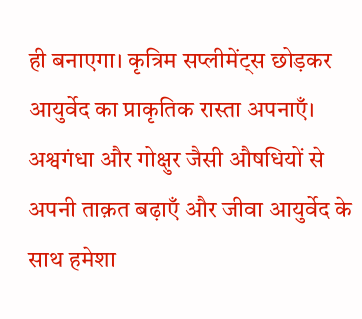ही बनाएगा। कृत्रिम सप्लीमेंट्स छोड़कर आयुर्वेद का प्राकृतिक रास्ता अपनाएँ। अश्वगंधा और गोक्षुर जैसी औषधियों से अपनी ताक़त बढ़ाएँ और जीवा आयुर्वेद के साथ हमेशा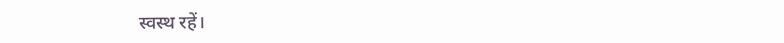स्वस्थ रहें।